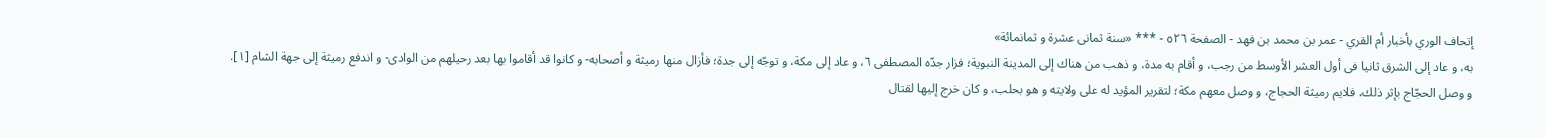إتحاف الوري بأخبار أم القري - عمر بن محمد بن فهد - الصفحة ٥٢٦ - *** «سنة ثمانى عشرة و ثمانمائة»
به، و عاد إلى الشرق ثانيا فى أول العشر الأوسط من رجب، و أقام به مدة، و ذهب من هناك إلى المدينة النبوية؛ فزار جدّه المصطفى ٦، و عاد إلى مكة، و توجّه إلى جدة؛ فأزال منها رميثة و أصحابه- و كانوا قد أقاموا بها بعد رحيلهم من الوادى- و اندفع رميثة إلى جهة الشام [١].
و وصل الحجّاج بإثر ذلك، فلايم رميثة الحجاج، و وصل معهم مكة؛ لتقرير المؤيد له على ولايته و هو بحلب، و كان خرج إليها لقتال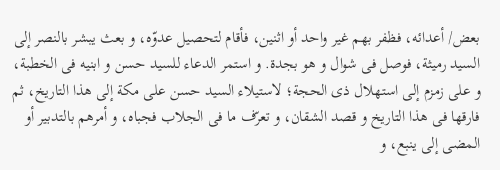بعض/ أعدائه، فظفر بهم غير واحد أو اثنين، فأقام لتحصيل عدوّه، و بعث يبشر بالنصر إلى السيد رميثة، فوصل فى شوال و هو بجدة. و استمر الدعاء للسيد حسن و ابنيه فى الخطبة، و على زمزم إلى استهلال ذى الحجة؛ لاستيلاء السيد حسن على مكة إلى هذا التاريخ، ثم فارقها فى هذا التاريخ و قصد الشقان، و تعرّف ما فى الجلاب فجباه، و أمرهم بالتدبير أو المضى إلى ينبع، و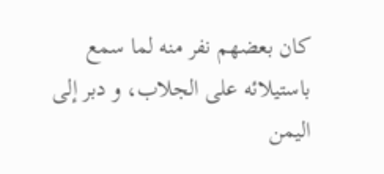كان بعضهم نفر منه لما سمع باستيلائه على الجلاب، و دبر إلى اليمن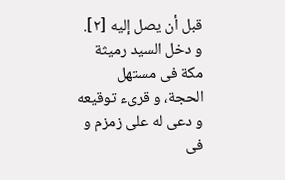قبل أن يصل إليه [٢].
و دخل السيد رميثة مكة فى مستهل الحجة، و قرىء توقيعه و دعى له على زمزم و فى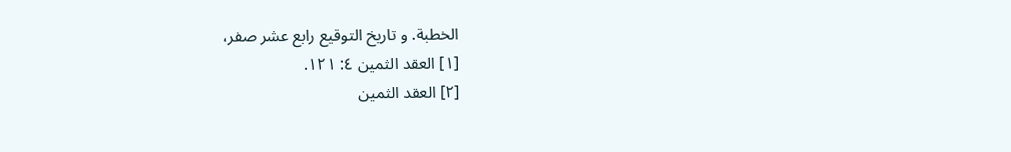الخطبة. و تاريخ التوقيع رابع عشر صفر،
[١] العقد الثمين ٤: ١٢١.
[٢] العقد الثمين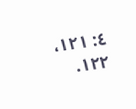٤: ١٢١، ١٢٢.